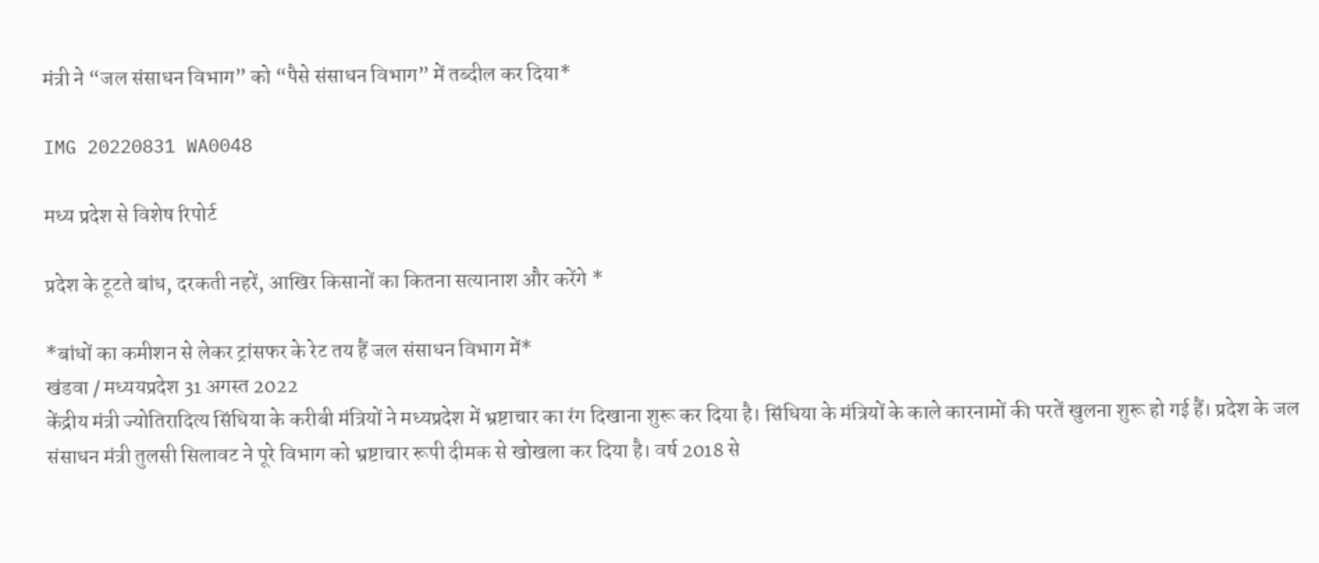मंत्री ने “जल संसाधन विभाग” को “पैसे संसाधन विभाग” में तब्दील कर दिया*

IMG 20220831 WA0048

मध्य प्रदेश से विशेष रिपोर्ट

प्रदेश के टूटते बांध, दरकती नहरें, आखिर किसानों का कितना सत्यानाश और करेंगे *

*बांधों का कमीशन से लेकर ट्रांसफर के रेट तय हैं जल संसाधन विभाग में*
खंडवा / मध्ययप्रदेश 31 अगस्त 2022
केंद्रीय मंत्री ज्योतिरादित्य सिंधिया के करीबी मंत्रियों ने मध्यप्रदेश में भ्रष्टाचार का रंग दिखाना शुरू कर दिया है। सिंधिया के मंत्रियों के काले कारनामों की परतें खुलना शुरू हो गई हैं। प्रदेश के जल संसाधन मंत्री तुलसी सिलावट ने पूरे विभाग को भ्रष्टाचार रूपी दीमक से खोखला कर दिया है। वर्ष 2018 से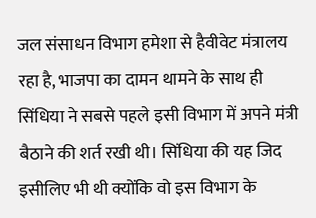जल संसाधन विभाग हमेशा से हैवीवेट मंत्रालय रहा है, भाजपा का दामन थामने के साथ ही सिंधिया ने सबसे पहले इसी विभाग में अपने मंत्री बैठाने की शर्त रखी थी। सिंधिया की यह जिद इसीलिए भी थी क्योंकि वो इस विभाग के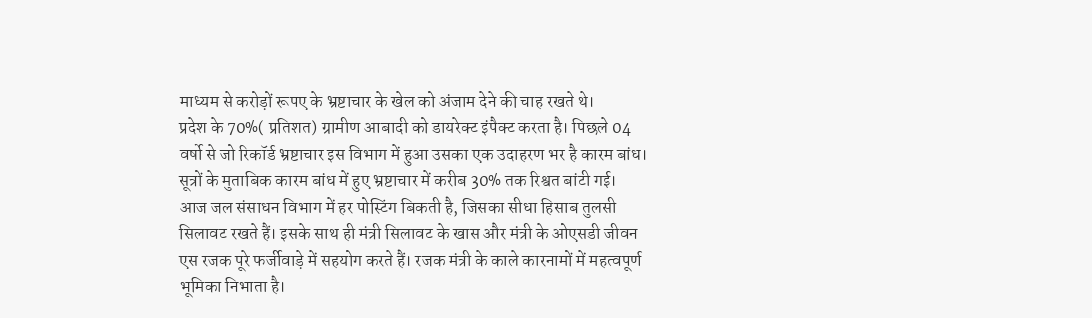माध्यम से करोड़ों रूपए के भ्रष्टाचार के खेल को अंजाम देने की चाह रखते थे।
प्रदेश के 70%( प्रतिशत) ग्रामीण आबादी को डायरेक्ट इंपैक्ट करता है। पिछले 04 वर्षो से जो रिकॉर्ड भ्रष्टाचार इस विभाग में हुआ उसका एक उदाहरण भर है कारम बांध। सूत्रों के मुताबिक कारम बांध में हुए भ्रष्टाचार में करीब 30% तक रिश्वत बांटी गई। आज जल संसाधन विभाग में हर पोस्टिंग बिकती है, जिसका सीधा हिसाब तुलसी सिलावट रखते हैं। इसके साथ ही मंत्री सिलावट के खास और मंत्री के ओएसडी जीवन एस रजक पूरे फर्जीवाड़े में सहयोग करते हैं। रजक मंत्री के काले कारनामों में महत्‍वपूर्ण भूमिका निभाता है।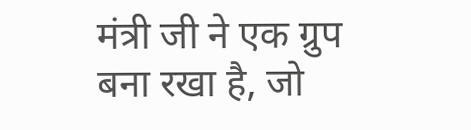मंत्री जी ने एक ग्रुप बना रखा है, जो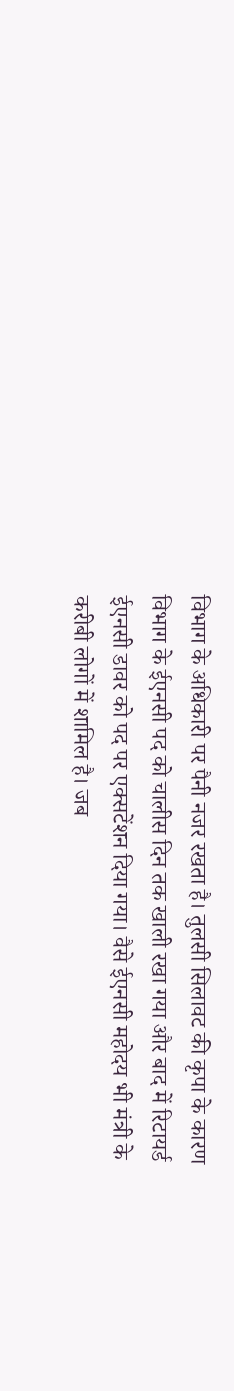विभाग के अधिकारी पर पैनी नजर रखता है। तुलसी सिलावट की कृपा के कारण विभाग के ईएनसी पद को चालीस दिन तक खाली रखा गया और बाद में रिटायर्ड ईएनसी डावर को पद पर एक्सटेंशन दिया गया। वैसे ईएनसी महोदय भी मंत्री के करीबी लोगों में शामिल है। जब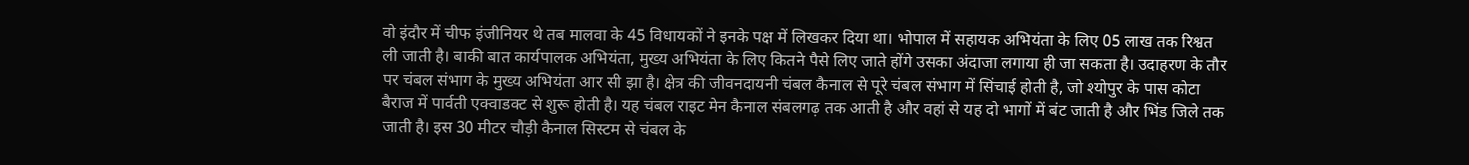वो इंदौर में चीफ इंजीनियर थे तब मालवा के 45 विधायकों ने इनके पक्ष में लिखकर दिया था। भोपाल में सहायक अभियंता के लिए 05 लाख तक रिश्वत ली जाती है। बाकी बात कार्यपालक अभियंता, मुख्य अभियंता के लिए कितने पैसे लिए जाते होंगे उसका अंदाजा लगाया ही जा सकता है। उदाहरण के तौर पर चंबल संभाग के मुख्य अभियंता आर सी झा है। क्षेत्र की जीवनदायनी चंबल कैनाल से पूरे चंबल संभाग में सिंचाई होती है, जो श्योपुर के पास कोटा बैराज में पार्वती एक्वाडक्ट से शुरू होती है। यह चंबल राइट मेन कैनाल संबलगढ़ तक आती है और वहां से यह दो भागों में बंट जाती है और भिंड जिले तक जाती है। इस 30 मीटर चौड़ी कैनाल सिस्टम से चंबल के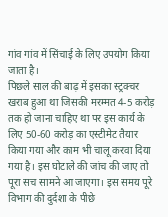गांव गांव में सिंचाई के लिए उपयोग किया जाता है।
पिछले साल की बाढ़ में इसका स्ट्रक्चर खराब हुआ था जिसकी मरम्मत 4-5 करोड़ तक हो जाना चाहिए था पर इस कार्य के लिए 50-60 करोड़ का एस्टीमेट तैयार किया गया और काम भी चालू करवा दिया गया है। इस घोटाले की जांच की जाए तो पूरा सच सामने आ जाएगा। इस समय पूरे विभाग की दुर्दशा के पीछे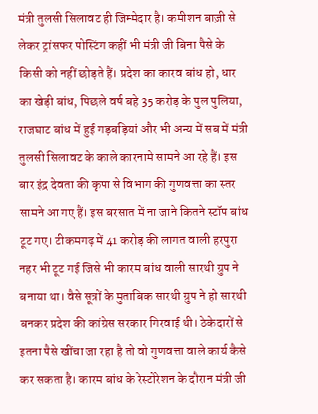मंत्री तुलसी सिलावट ही जिम्मेदार है। कमीशन बाज़ी से लेकर ट्रांसफर पोस्टिंग कहीं भी मंत्री जी बिना पैसे के किसी को नहीं छोड़ते हैं। प्रदेश का कारव बांध हो, धार का खेड़ी बांध, पिछले वर्ष बहे 35 करोड़ के पुल पुलिया, राजघाट बांध में हुई गड़बड़ियां और भी अन्य में सब में मंत्री तुलसी सिलावट के काले कारनामे सामने आ रहे हैं। इस बार इंद्र देवता की कृपा से विभाग की गुणवत्ता का स्तर सामने आ गए हैं। इस बरसात में ना जाने कितने स्टॉप बांध टूट गए। टीकमगढ़ में 41 करोड़ की लागत वाली हरपुरा नहर भी टूट गई जिसे भी कारम बांध वाली सारथी ग्रुप ने बनाया था। वैसे सूत्रों के मुताबिक सारथी ग्रुप ने हो सारथी बनकर प्रदेश की कांग्रेस सरकार गिरवाई थी। ठेकेदारों से इतना पैसे खींचा जा रहा है तो वो गुणवत्ता वाले कार्य कैसे कर सकता है। कारम बांध के रेस्टोरेशन के दौरान मंत्री जी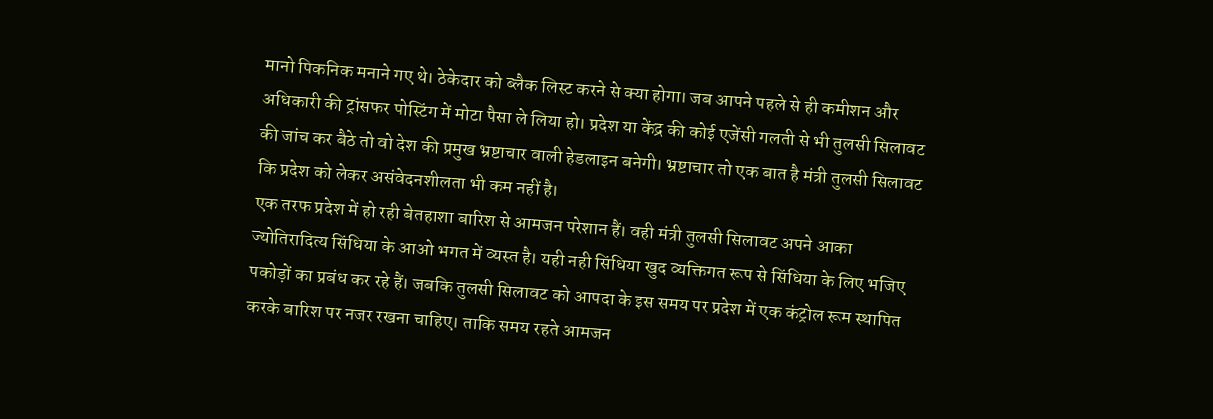मानो पिकनिक मनाने गए थे। ठेकेदार को ब्लैक लिस्ट करने से क्या होगा। जब आपने पहले से ही कमीशन और अधिकारी की ट्रांसफर पोस्टिंग में मोटा पैसा ले लिया हो। प्रदेश या केंद्र की कोई एजेंसी गलती से भी तुलसी सिलावट की जांच कर बैठे तो वो देश की प्रमुख भ्रष्टाचार वाली हेडलाइन बनेगी। भ्रष्टाचार तो एक बात है मंत्री तुलसी सिलावट कि प्रदेश को लेकर असंवेदनशीलता भी कम नहीं है।
एक तरफ प्रदेश में हो रही बेतहाशा बारिश से आमजन परेशान हैं। वही मंत्री तुलसी सिलावट अपने आका ज्योतिरादित्य सिंधिया के आओ भगत में व्यस्त है। यही नही सिंधिया खुद व्यक्तिगत रूप से सिंधिया के लिए भजिए पकोड़ों का प्रबंध कर रहे हैं। जबकि तुलसी सिलावट को आपदा के इस समय पर प्रदेश में एक कंट्रोल रूम स्थापित करके बारिश पर नजर रखना चाहिए। ताकि समय रहते आमजन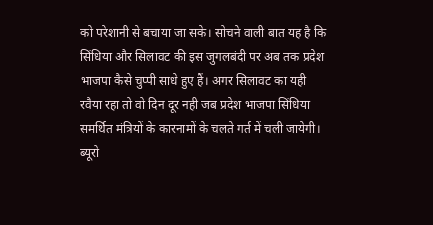को परेशानी से बचाया जा सके। सोचने वाली बात यह है कि सिंधिया और सिलावट की इस जुगलबंदी पर अब तक प्रदेश भाजपा कैसे चुप्पी साधे हुए हैं। अगर सिलावट का यही रवैया रहा तो वो दिन दूर नही जब प्रदेश भाजपा सिंधिया समर्थित मंत्रियों के कारनामों के चलते गर्त में चली जायेगी।
ब्यूरो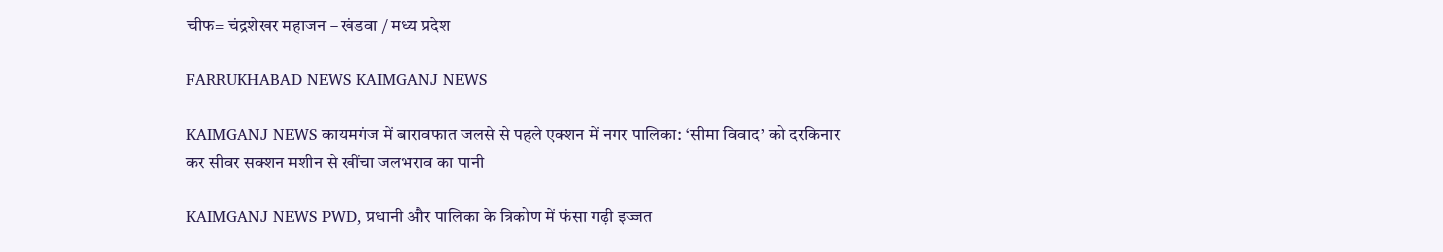चीफ= चंद्रशेखर महाजन – खंडवा / मध्य प्रदेश

FARRUKHABAD NEWS KAIMGANJ NEWS

KAIMGANJ NEWS कायमगंज में बारावफात जलसे से पहले एक्शन में नगर पालिका: ‘सीमा विवाद’ को दरकिनार कर सीवर सक्शन मशीन से खींचा जलभराव का पानी

KAIMGANJ NEWS PWD, प्रधानी और पालिका के त्रिकोण में फंसा गढ़ी इज्जत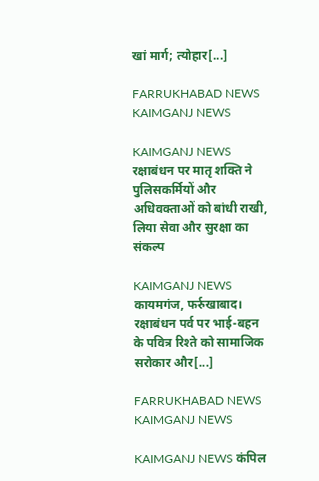खां मार्ग; त्योहार[...]

FARRUKHABAD NEWS KAIMGANJ NEWS

KAIMGANJ NEWS रक्षाबंधन पर मातृ शक्ति ने पुलिसकर्मियों और अधिवक्ताओं को बांधी राखी, लिया सेवा और सुरक्षा का संकल्प

KAIMGANJ NEWS कायमगंज, फर्रुखाबाद। रक्षाबंधन पर्व पर भाई-बहन के पवित्र रिश्ते को सामाजिक सरोकार और[...]

FARRUKHABAD NEWS KAIMGANJ NEWS

KAIMGANJ NEWS कंपिल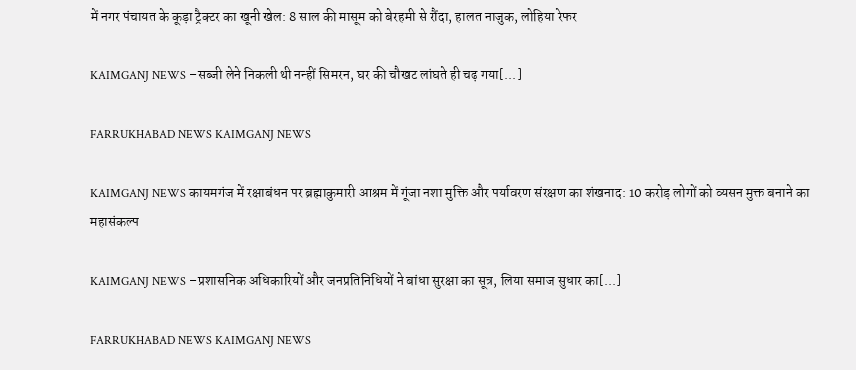में नगर पंचायत के कूड़ा ट्रैक्टर का खूनी खेल: 8 साल की मासूम को बेरहमी से रौंदा, हालत नाजुक, लोहिया रेफर

KAIMGANJ NEWS –सब्जी लेने निकली थी नन्हीं सिमरन, घर की चौखट लांघते ही चढ़ गया[...]

FARRUKHABAD NEWS KAIMGANJ NEWS

KAIMGANJ NEWS कायमगंज में रक्षाबंधन पर ब्रह्माकुमारी आश्रम में गूंजा नशा मुक्ति और पर्यावरण संरक्षण का शंखनाद: 10 करोड़ लोगों को व्यसन मुक्त बनाने का महासंकल्प

KAIMGANJ NEWS –प्रशासनिक अधिकारियों और जनप्रतिनिधियों ने बांधा सुरक्षा का सूत्र, लिया समाज सुधार का[...]

FARRUKHABAD NEWS KAIMGANJ NEWS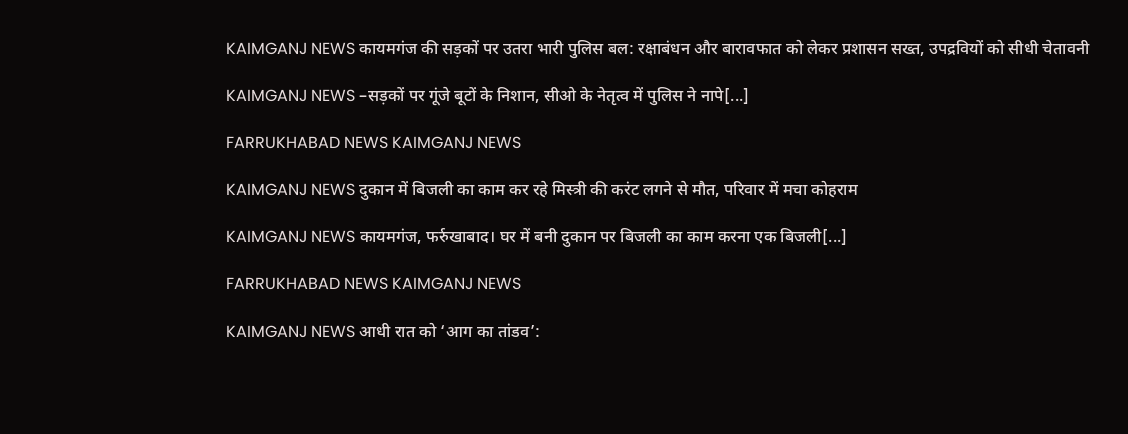KAIMGANJ NEWS कायमगंज की सड़कों पर उतरा भारी पुलिस बल: रक्षाबंधन और बारावफात को लेकर प्रशासन सख्त, उपद्रवियों को सीधी चेतावनी

KAIMGANJ NEWS –सड़कों पर गूंजे बूटों के निशान, सीओ के नेतृत्व में पुलिस ने नापे[...]

FARRUKHABAD NEWS KAIMGANJ NEWS

KAIMGANJ NEWS दुकान में बिजली का काम कर रहे मिस्त्री की करंट लगने से मौत, परिवार में मचा कोहराम

KAIMGANJ NEWS कायमगंज, फर्रुखाबाद। घर में बनी दुकान पर बिजली का काम करना एक बिजली[...]

FARRUKHABAD NEWS KAIMGANJ NEWS

KAIMGANJ NEWS आधी रात को ‘आग का तांडव’: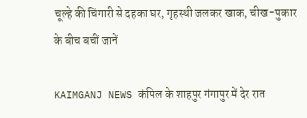चूल्हे की चिंगारी से दहका घर, गृहस्थी जलकर खाक, चीख-पुकार के बीच बचीं जानें

KAIMGANJ NEWS कंपिल के शाहपुर गंगापुर में देर रात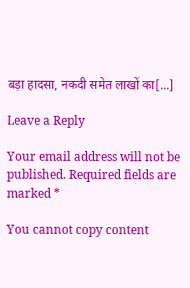बड़ा हादसा, नकदी समेत लाखों का[...]

Leave a Reply

Your email address will not be published. Required fields are marked *

You cannot copy content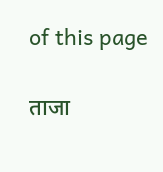of this page

ताजा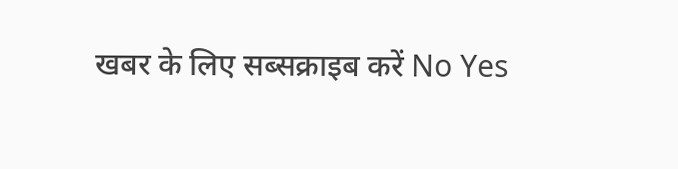खबर के लिए सब्सक्राइब करें No Yes